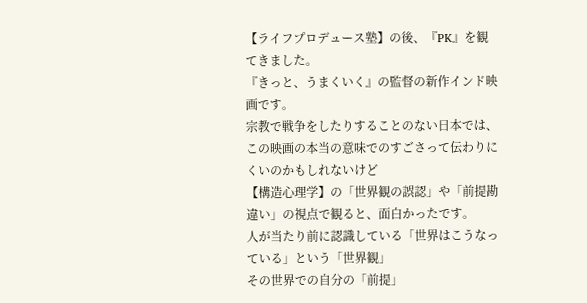【ライフプロデュース塾】の後、『PK』を観てきました。
『きっと、うまくいく』の監督の新作インド映画です。
宗教で戦争をしたりすることのない日本では、
この映画の本当の意味でのすごさって伝わりにくいのかもしれないけど
【構造心理学】の「世界観の誤認」や「前提勘違い」の視点で観ると、面白かったです。
人が当たり前に認識している「世界はこうなっている」という「世界観」
その世界での自分の「前提」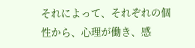それによって、それぞれの個性から、心理が働き、感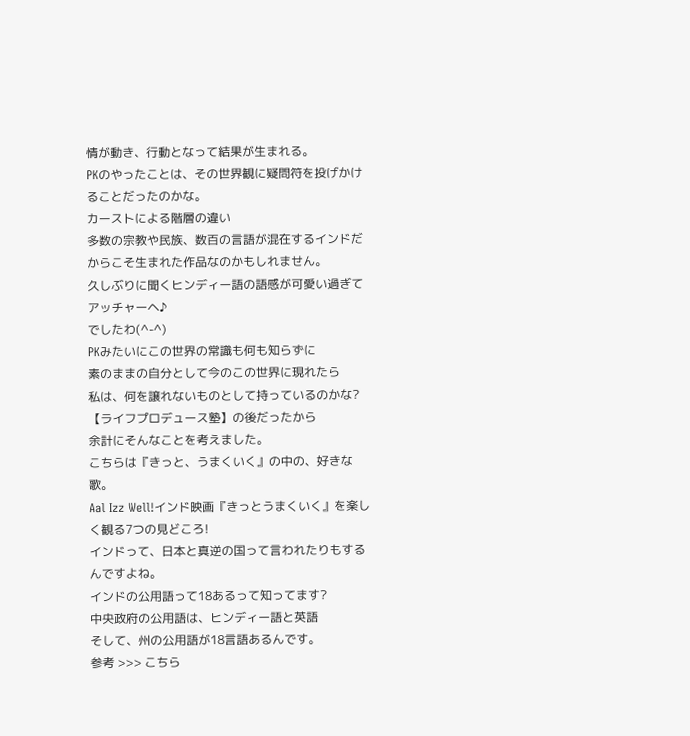情が動き、行動となって結果が生まれる。
PKのやったことは、その世界観に疑問符を投げかけることだったのかな。
カーストによる階層の違い
多数の宗教や民族、数百の言語が混在するインドだからこそ生まれた作品なのかもしれません。
久しぶりに聞くヒンディー語の語感が可愛い過ぎて
アッチャーヘ♪
でしたわ(^-^)
PKみたいにこの世界の常識も何も知らずに
素のままの自分として今のこの世界に現れたら
私は、何を譲れないものとして持っているのかな?
【ライフプロデュース塾】の後だったから
余計にそんなことを考えました。
こちらは『きっと、うまくいく』の中の、好きな歌。
Aal Izz Well!インド映画『きっとうまくいく』を楽しく観る7つの見どころ!
インドって、日本と真逆の国って言われたりもするんですよね。
インドの公用語って18あるって知ってます?
中央政府の公用語は、ヒンディー語と英語
そして、州の公用語が18言語あるんです。
参考 >>> こちら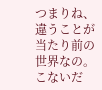つまりね、違うことが当たり前の世界なの。
こないだ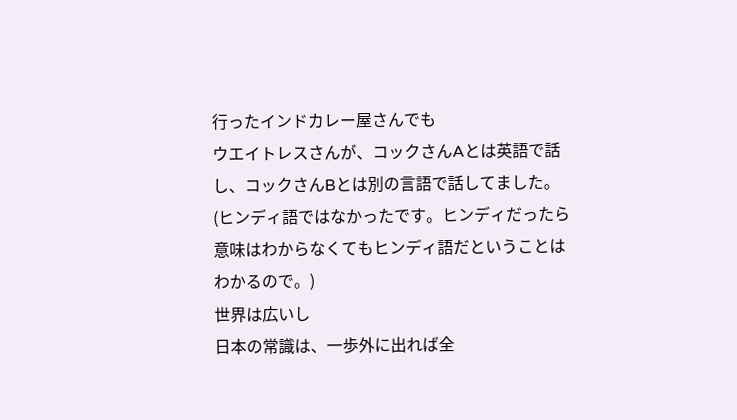行ったインドカレー屋さんでも
ウエイトレスさんが、コックさんAとは英語で話し、コックさんBとは別の言語で話してました。
(ヒンディ語ではなかったです。ヒンディだったら意味はわからなくてもヒンディ語だということはわかるので。)
世界は広いし
日本の常識は、一歩外に出れば全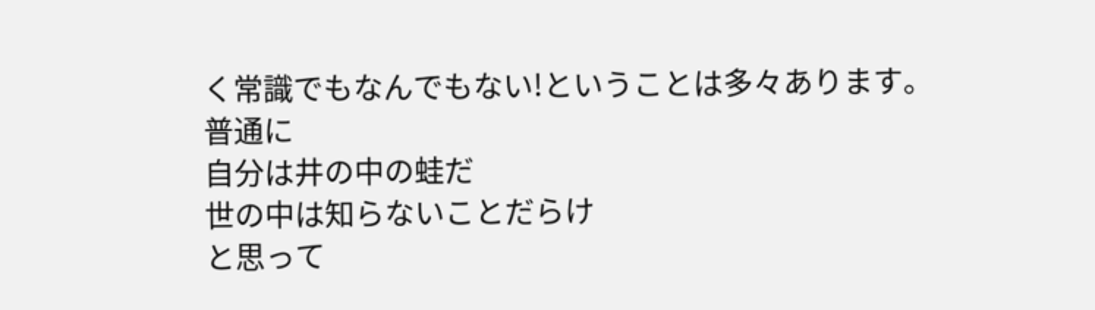く常識でもなんでもない!ということは多々あります。
普通に
自分は井の中の蛙だ
世の中は知らないことだらけ
と思って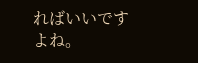ればいいですよね。